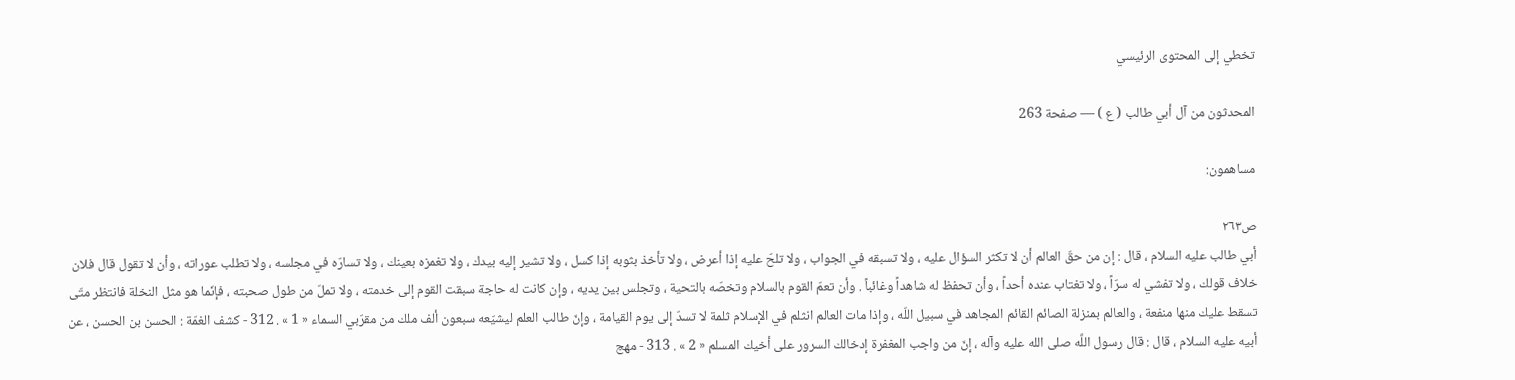تخطي إلى المحتوى الرئيسي

المحدثون من آل أبي طالب ( ع ) — صفحة 263

مساهمون:

ص٢٦٣
أبي طالب عليه السلام ، قال : إن من حقّ العالم أن لا تكثر السؤال عليه ، ولا تسبقه في الجواب ، ولا تلحّ عليه إذا أعرض ، ولا تأخذ بثوبه إذا كسل ، ولا تشير إليه بيدك ، ولا تغمزه بعينك ، ولا تسارّه في مجلسه ، ولا تطلب عوراته ، وأن لا تقول قال فلان خلاف قولك ، ولا تفشي له سرّاً ، ولا تغتاب عنده أحداً ، وأن تحفظ له شاهداً وغائباً . وأن تعمّ القوم بالسلام وتخصّه بالتحية ، وتجلس بين يديه ، وإن كانت له حاجة سبقت القوم إلى خدمته ، ولا تملّ من طول صحبته ، فإنّما هو مثل النخلة فانتظر متّى تسقط عليك منها منفعة ، والعالم بمنزلة الصائم القائم المجاهد في سبيل اللّه ، وإذا مات العالم انثلم في الإسلام ثلمة لا تسدّ إلى يوم القيامة ، وإنّ طالب العلم ليشيّعه سبعون ألف ملك من مقرّبي السماء « 1 » . 312 - كشف الغمّة : الحسن بن الحسن ، عن أبيه عليه السلام ، قال : قال رسول اللَّه صلى الله عليه وآله ، إنّ من واجب المغفرة إدخالك السرور على أخيك المسلم « 2 » . 313 - مهج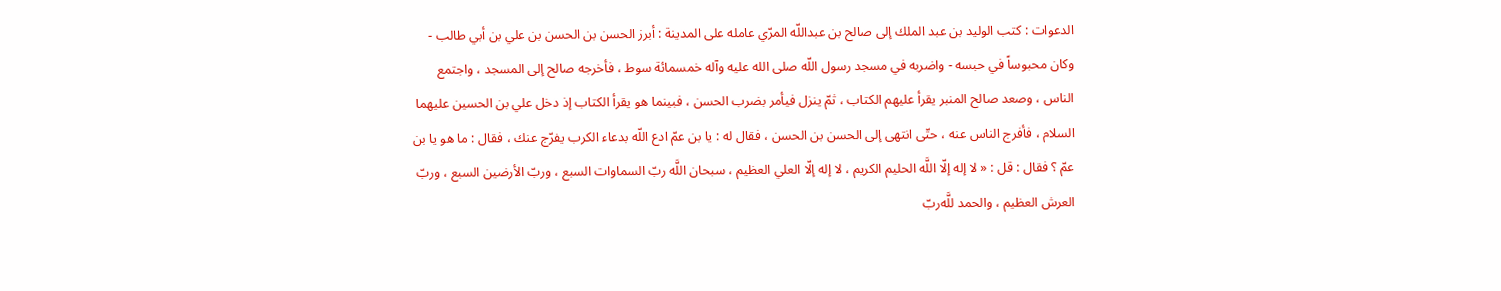الدعوات : كتب الوليد بن عبد الملك إلى صالح بن عبداللّه المرّي عامله على المدينة : أبرز الحسن بن الحسن بن علي بن أبي طالب - وكان محبوساً في حبسه - واضربه في مسجد رسول اللّه صلى الله عليه وآله خمسمائة سوط ، فأخرجه صالح إلى المسجد ، واجتمع الناس ، وصعد صالح المنبر يقرأ عليهم الكتاب ، ثمّ ينزل فيأمر بضرب الحسن ، فبينما هو يقرأ الكتاب إذ دخل علي بن الحسين عليهما السلام ، فأفرج الناس عنه ، حتّى انتهى إلى الحسن بن الحسن ، فقال له : يا بن عمّ ادع اللّه بدعاء الكرب يفرّج عنك ، فقال : ما هو يا بن عمّ ؟ فقال : قل : « لا إله إلّا اللَّه الحليم الكريم ، لا إله إلّا العلي العظيم ، سبحان اللَّه ربّ السماوات السبع ، وربّ الأرضين السبع ، وربّ العرش العظيم ، والحمد للَّه‌ربّ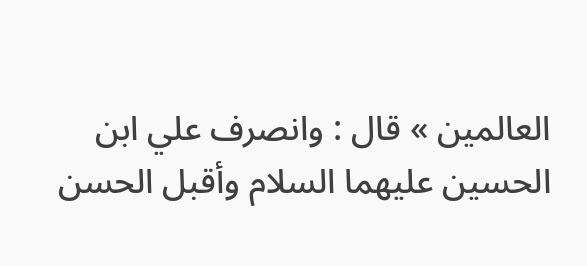العالمين » قال : وانصرف علي ابن الحسين عليهما السلام وأقبل الحسن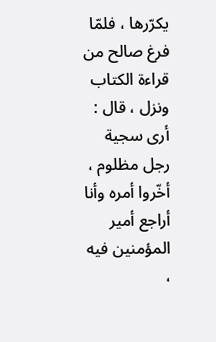يكرّرها ، فلمّا فرغ صالح من قراءة الكتاب ونزل ، قال : أرى سجية رجل مظلوم ، أخّروا أمره وأنا أراجع أمير المؤمنين فيه ،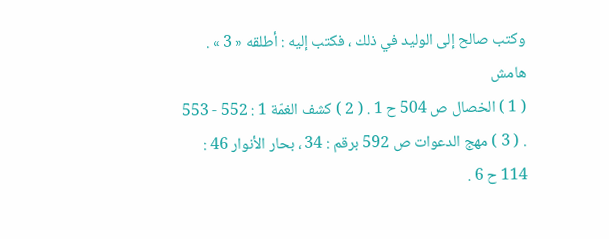وكتب صالح إلى الوليد في ذلك ، فكتب إليه : أطلقه « 3 » .
هامش
( 1 ) الخصال ص 504 ح 1 . ( 2 ) كشف الغمّة 1 : 552 - 553 . ( 3 ) مهج الدعوات ص 592 برقم : 34 ، بحار الأنوار 46 : 114 ح 6 .